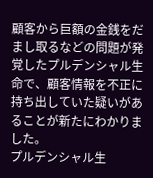顧客から巨額の金銭をだまし取るなどの問題が発覚したプルデンシャル生命で、顧客情報を不正に持ち出していた疑いがあることが新たにわかりました。
プルデンシャル生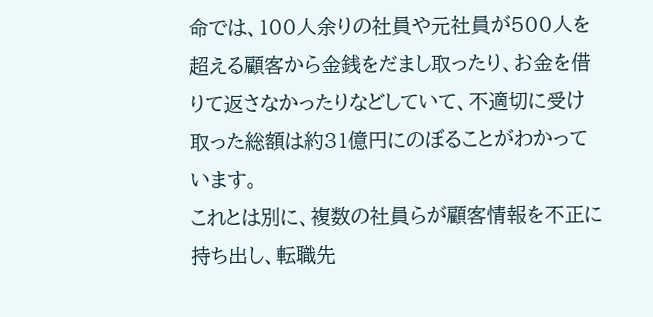命では、100人余りの社員や元社員が500人を超える顧客から金銭をだまし取ったり、お金を借りて返さなかったりなどしていて、不適切に受け取った総額は約31億円にのぼることがわかっています。
これとは別に、複数の社員らが顧客情報を不正に持ち出し、転職先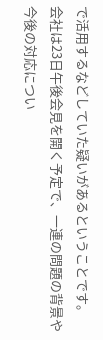で活用するなどしていた疑いがあるということです。
会社は23日午後会見を開く予定で、一連の問題の背景や今後の対応につい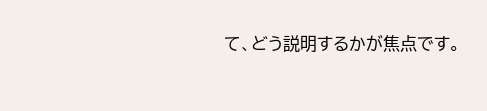て、どう説明するかが焦点です。